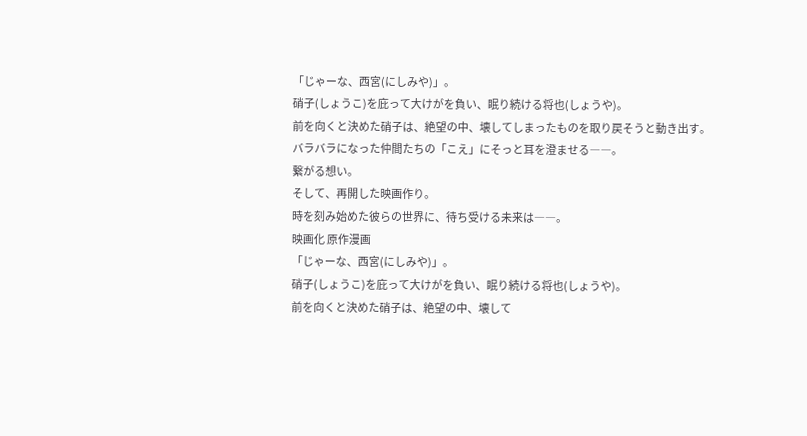「じゃーな、西宮(にしみや)」。
硝子(しょうこ)を庇って大けがを負い、眠り続ける将也(しょうや)。
前を向くと決めた硝子は、絶望の中、壊してしまったものを取り戻そうと動き出す。
バラバラになった仲間たちの「こえ」にそっと耳を澄ませる――。
繋がる想い。
そして、再開した映画作り。
時を刻み始めた彼らの世界に、待ち受ける未来は――。
映画化 原作漫画
「じゃーな、西宮(にしみや)」。
硝子(しょうこ)を庇って大けがを負い、眠り続ける将也(しょうや)。
前を向くと決めた硝子は、絶望の中、壊して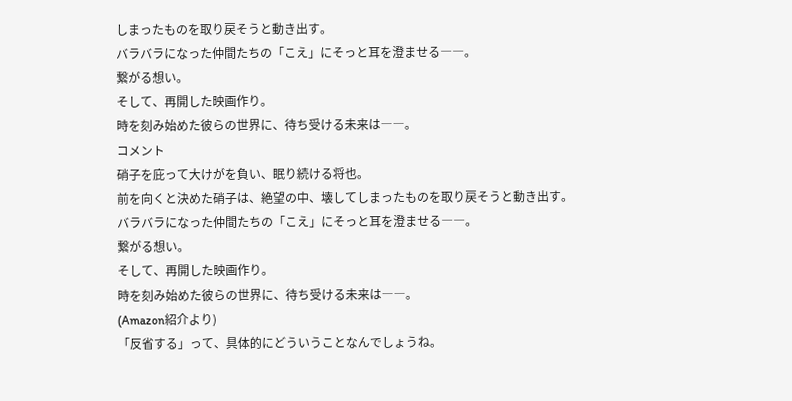しまったものを取り戻そうと動き出す。
バラバラになった仲間たちの「こえ」にそっと耳を澄ませる――。
繋がる想い。
そして、再開した映画作り。
時を刻み始めた彼らの世界に、待ち受ける未来は――。
コメント
硝子を庇って大けがを負い、眠り続ける将也。
前を向くと決めた硝子は、絶望の中、壊してしまったものを取り戻そうと動き出す。
バラバラになった仲間たちの「こえ」にそっと耳を澄ませる――。
繋がる想い。
そして、再開した映画作り。
時を刻み始めた彼らの世界に、待ち受ける未来は――。
(Amazon紹介より)
「反省する」って、具体的にどういうことなんでしょうね。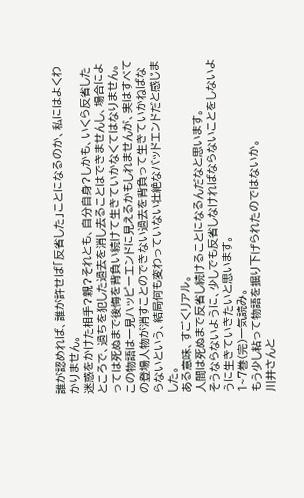誰が認めれば、誰が許せば「反省した」ことになるのか、私にはよくわかりません。
迷惑をかけた相手?親?それとも、自分自身?しかも、いくら反省したところで、過ちを犯した過去を消し去ることはできませんし、場合によっては死ぬまで後悔を背負い続けて生きていかなくてはなりません。
この物語は一見ハッピーエンドに見えるかもしれませんが、実はすべての登場人物が消すことのできない過去を背負って生きていかねばならないという、結局何も変わっていない壮絶なバッドエンドだと感じました。
ある意味、すごくリアル。
人間は死ぬまで反省し続けることになるんだなと思います。
そうならないように、少しでも反省しなければならないことをしないように生きていきたいと思います。
1~7巻(完)一気読み。
もう少し粘って物語を掘り下げられたのではないか。
川井さんと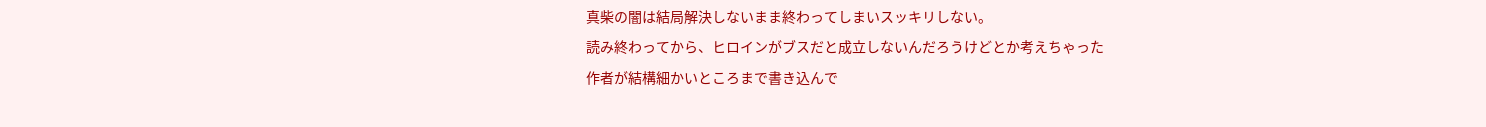真柴の闇は結局解決しないまま終わってしまいスッキリしない。
読み終わってから、ヒロインがブスだと成立しないんだろうけどとか考えちゃった
作者が結構細かいところまで書き込んで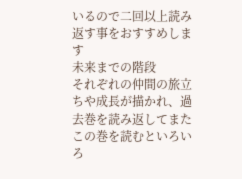いるので二回以上読み返す事をおすすめします
未来までの階段
それぞれの仲間の旅立ちや成長が描かれ、過去巻を読み返してまたこの巻を読むといろいろ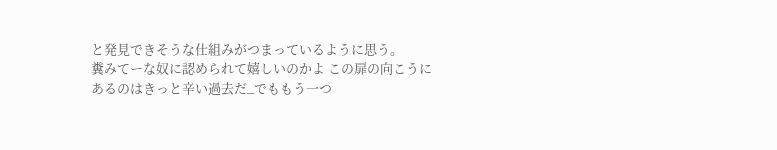と発見できそうな仕組みがつまっているように思う。
糞みてーな奴に認められて嬉しいのかよ この扉の向こうにあるのはきっと辛い過去だ_でももう一つ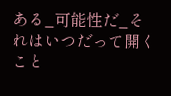ある_可能性だ_それはいつだって開くこと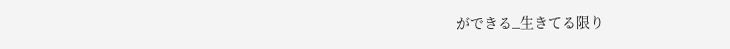ができる_生きてる限り